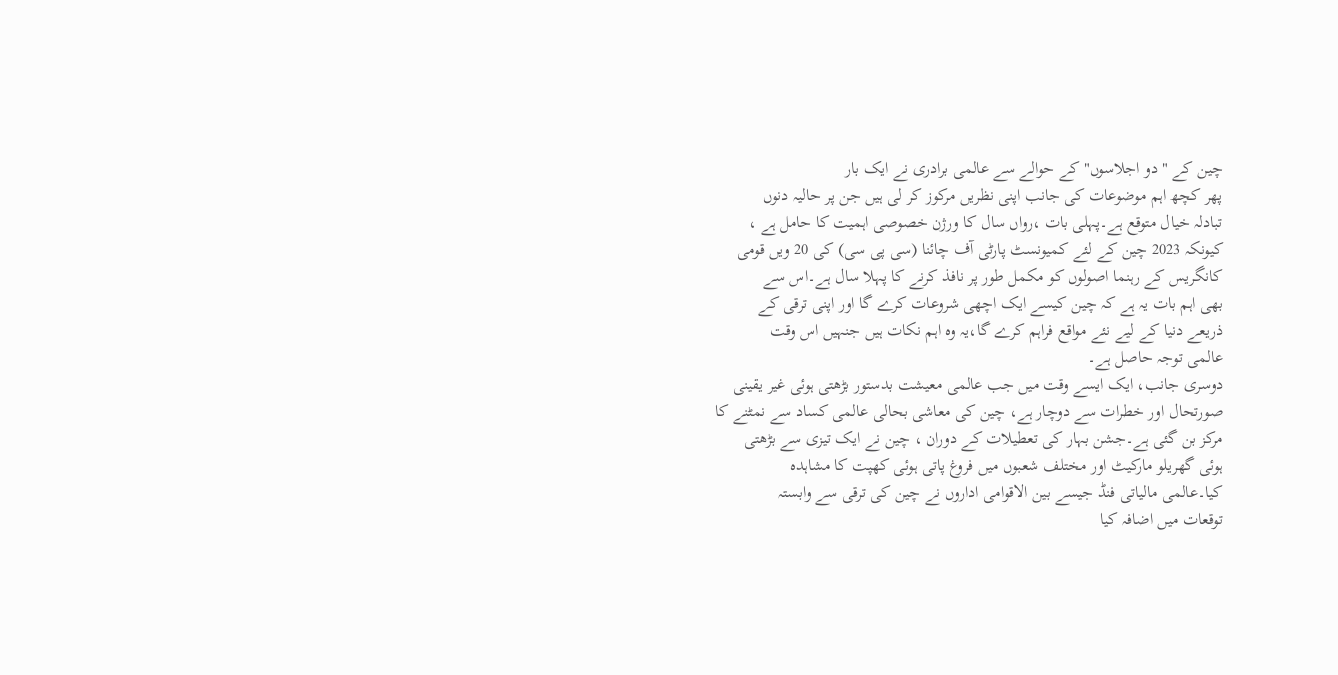چین کے "دو اجلاسوں" کے حوالے سے عالمی برادری نے ایک بار
پھر کچھ اہم موضوعات کی جانب اپنی نظریں مرکوز کر لی ہیں جن پر حالیہ دنوں
تبادلہ خیال متوقع ہے۔پہلی بات ،رواں سال کا ورژن خصوصی اہمیت کا حامل ہے ،
کیونکہ 2023 چین کے لئے کمیونسٹ پارٹی آف چائنا (سی پی سی) کی 20 ویں قومی
کانگریس کے رہنما اصولوں کو مکمل طور پر نافذ کرنے کا پہلا سال ہے۔اس سے
بھی اہم بات یہ ہے کہ چین کیسے ایک اچھی شروعات کرے گا اور اپنی ترقی کے
ذریعے دنیا کے لیے نئے مواقع فراہم کرے گا،یہ وہ اہم نکات ہیں جنہیں اس وقت
عالمی توجہ حاصل ہے۔
دوسری جانب، ایک ایسے وقت میں جب عالمی معیشت بدستور بڑھتی ہوئی غیر یقینی
صورتحال اور خطرات سے دوچار ہے، چین کی معاشی بحالی عالمی کساد سے نمٹنے کا
مرکز بن گئی ہے۔جشن بہار کی تعطیلات کے دوران ، چین نے ایک تیزی سے بڑھتی
ہوئی گھریلو مارکیٹ اور مختلف شعبوں میں فروغ پاتی ہوئی کھپت کا مشاہدہ
کیا۔عالمی مالیاتی فنڈ جیسے بین الاقوامی اداروں نے چین کی ترقی سے وابستہ
توقعات میں اضافہ کیا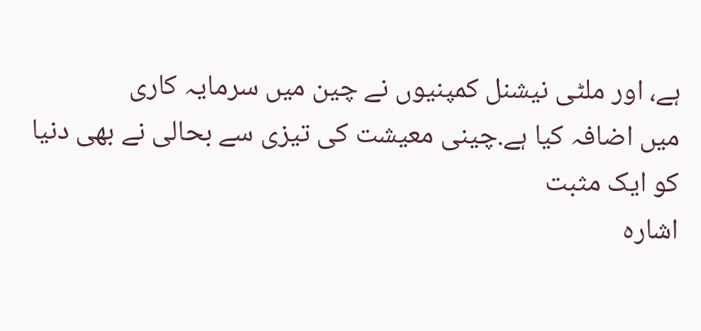ہے، اور ملٹی نیشنل کمپنیوں نے چین میں سرمایہ کاری
میں اضافہ کیا ہے.چینی معیشت کی تیزی سے بحالی نے بھی دنیا کو ایک مثبت
اشارہ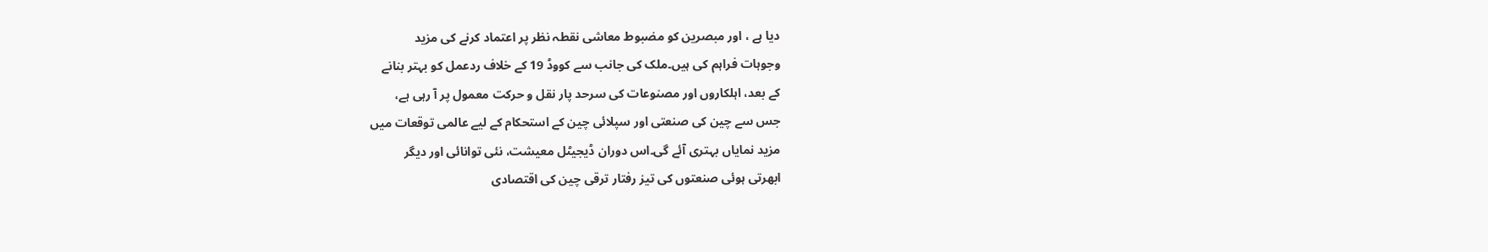دیا ہے ، اور مبصرین کو مضبوط معاشی نقطہ نظر پر اعتماد کرنے کی مزید
وجوہات فراہم کی ہیں۔ملک کی جانب سے کووڈ 19 کے خلاف ردعمل کو بہتر بنانے
کے بعد، اہلکاروں اور مصنوعات کی سرحد پار نقل و حرکت معمول پر آ رہی ہے،
جس سے چین کی صنعتی اور سپلائی چین کے استحکام کے لیے عالمی توقعات میں
مزید نمایاں بہتری آئے گی۔اس دوران ڈیجیٹل معیشت، نئی توانائی اور دیگر
ابھرتی ہوئی صنعتوں کی تیز رفتار ترقی چین کی اقتصادی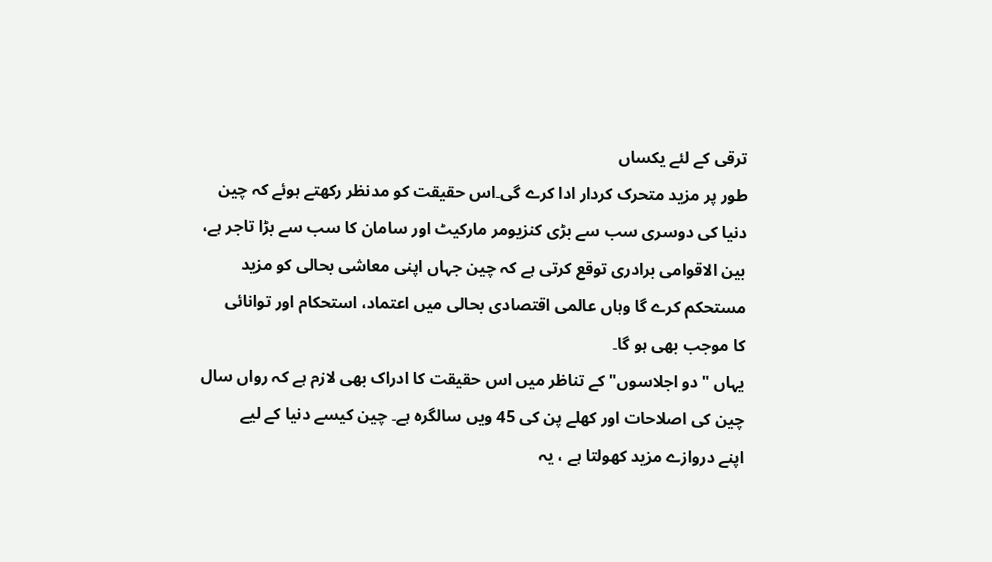ترقی کے لئے یکساں
طور پر مزید متحرک کردار ادا کرے گی۔اس حقیقت کو مدنظر رکھتے ہوئے کہ چین
دنیا کی دوسری سب سے بڑی کنزیومر مارکیٹ اور سامان کا سب سے بڑا تاجر ہے،
بین الاقوامی برادری توقع کرتی ہے کہ چین جہاں اپنی معاشی بحالی کو مزید
مستحکم کرے گا وہاں عالمی اقتصادی بحالی میں اعتماد، استحکام اور توانائی
کا موجب بھی ہو گا۔
یہاں "دو اجلاسوں"کے تناظر میں اس حقیقت کا ادراک بھی لازم ہے کہ رواں سال
چین کی اصلاحات اور کھلے پن کی 45 ویں سالگرہ ہے۔ چین کیسے دنیا کے لیے
اپنے دروازے مزید کھولتا ہے ، یہ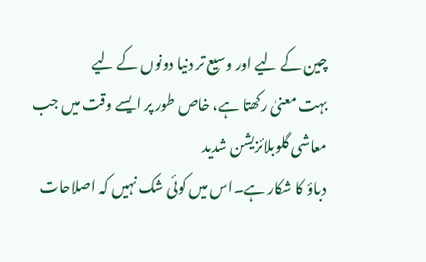چین کے لیے اور وسیع تر دنیا دونوں کے لیے
بہت معنیٰ رکھتا ہے، خاص طور پر ایسے وقت میں جب معاشی گلوبلائزیشن شدید
دباؤ کا شکار ہے۔اس میں کوئی شک نہیں کہ اصلاحات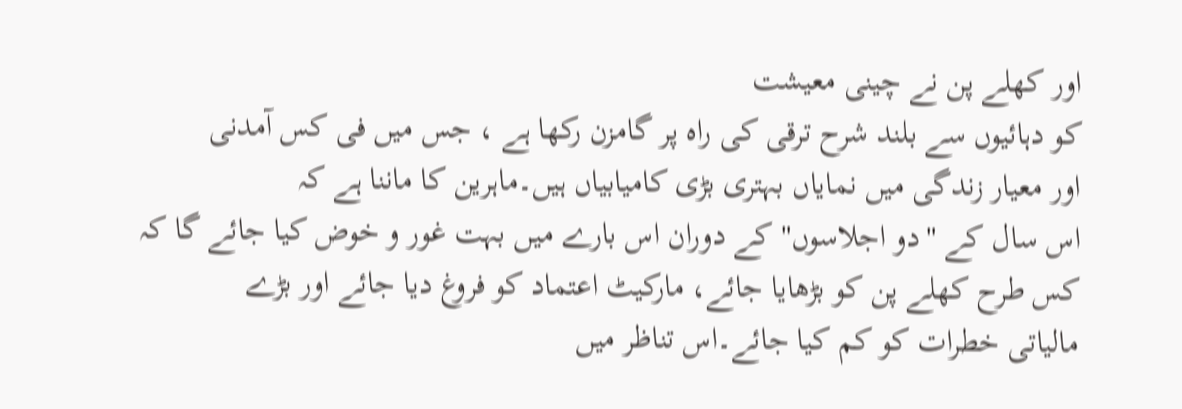اور کھلے پن نے چینی معیشت
کو دہائیوں سے بلند شرح ترقی کی راہ پر گامزن رکھا ہے ، جس میں فی کس آمدنی
اور معیار زندگی میں نمایاں بہتری بڑی کامیابیاں ہیں۔ماہرین کا ماننا ہے کہ
اس سال کے "دو اجلاسوں" کے دوران اس بارے میں بہت غور و خوض کیا جائے گا کہ
کس طرح کھلے پن کو بڑھایا جائے، مارکیٹ اعتماد کو فروغ دیا جائے اور بڑے
مالیاتی خطرات کو کم کیا جائے۔اس تناظر میں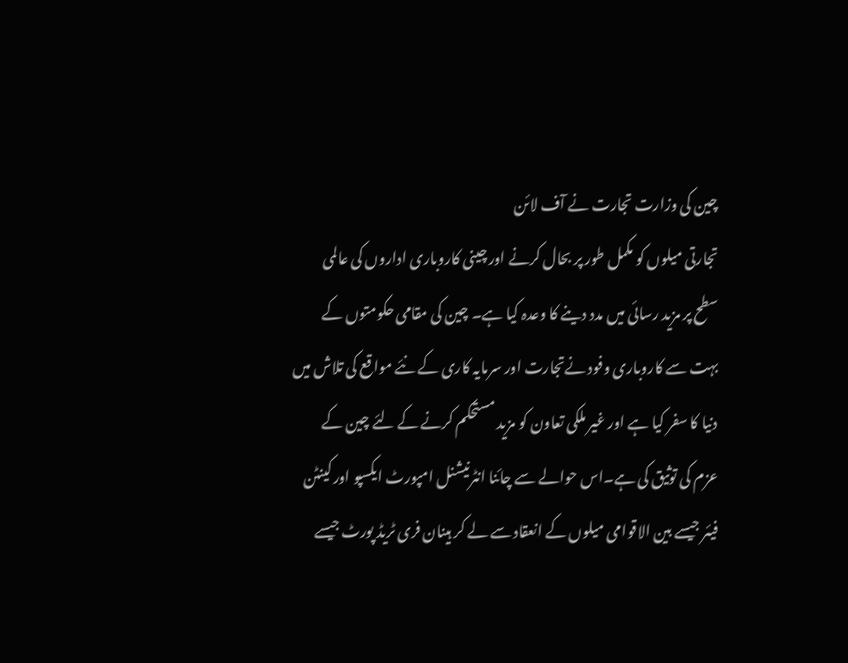چین کی وزارت تجارت نے آف لائن
تجارتی میلوں کو مکمل طور پر بحال کرنے اور چینی کاروباری اداروں کی عالمی
سطح پر مزید رسائی میں مدد دینے کا وعدہ کیا ہے۔ چین کی مقامی حکومتوں کے
بہت سے کاروباری وفود نےتجارت اور سرمایہ کاری کے نئے مواقع کی تلاش میں
دنیا کا سفر کیا ہے اور غیر ملکی تعاون کو مزید مستحکم کرنے کے لئے چین کے
عزم کی توثیق کی ہے۔اس حوالے سے چائنا انٹرنیشنل امپورٹ ایکسپو اور کینٹن
فیئر جیسے بین الاقوامی میلوں کے انعقاد سے لے کر ہینان فری ٹریڈ پورٹ جیسے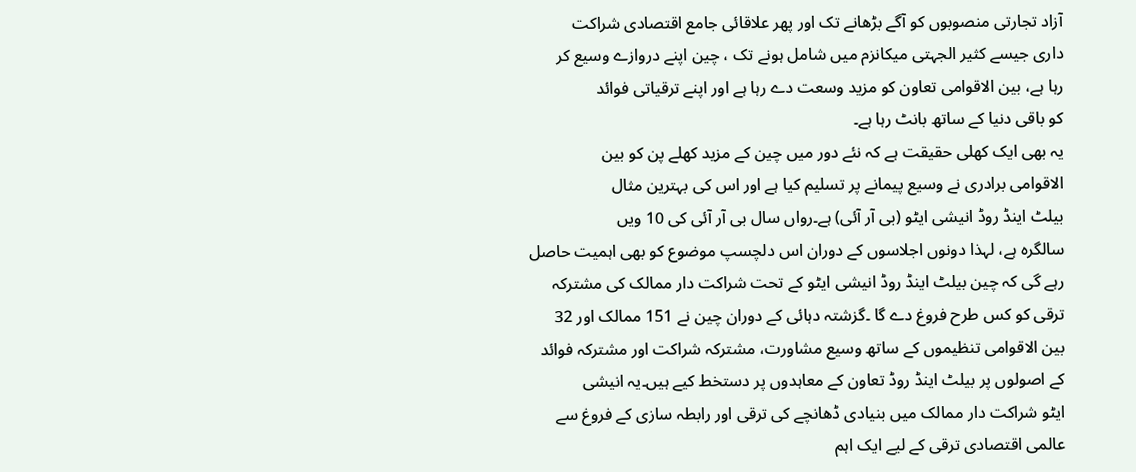آزاد تجارتی منصوبوں کو آگے بڑھانے تک اور پھر علاقائی جامع اقتصادی شراکت
داری جیسے کثیر الجہتی میکانزم میں شامل ہونے تک ، چین اپنے دروازے وسیع کر
رہا ہے، بین الاقوامی تعاون کو مزید وسعت دے رہا ہے اور اپنے ترقیاتی فوائد
کو باقی دنیا کے ساتھ بانٹ رہا ہے۔
یہ بھی ایک کھلی حقیقت ہے کہ نئے دور میں چین کے مزید کھلے پن کو بین
الاقوامی برادری نے وسیع پیمانے پر تسلیم کیا ہے اور اس کی بہترین مثال
بیلٹ اینڈ روڈ انیشی ایٹو (بی آر آئی) ہے۔رواں سال بی آر آئی کی 10 ویں
سالگرہ ہے، لہذا دونوں اجلاسوں کے دوران اس دلچسپ موضوع کو بھی اہمیت حاصل
رہے گی کہ چین بیلٹ اینڈ روڈ انیشی ایٹو کے تحت شراکت دار ممالک کی مشترکہ
ترقی کو کس طرح فروغ دے گا ۔گزشتہ دہائی کے دوران چین نے 151 ممالک اور 32
بین الاقوامی تنظیموں کے ساتھ وسیع مشاورت، مشترکہ شراکت اور مشترکہ فوائد
کے اصولوں پر بیلٹ اینڈ روڈ تعاون کے معاہدوں پر دستخط کیے ہیں۔یہ انیشی
ایٹو شراکت دار ممالک میں بنیادی ڈھانچے کی ترقی اور رابطہ سازی کے فروغ سے
عالمی اقتصادی ترقی کے لیے ایک اہم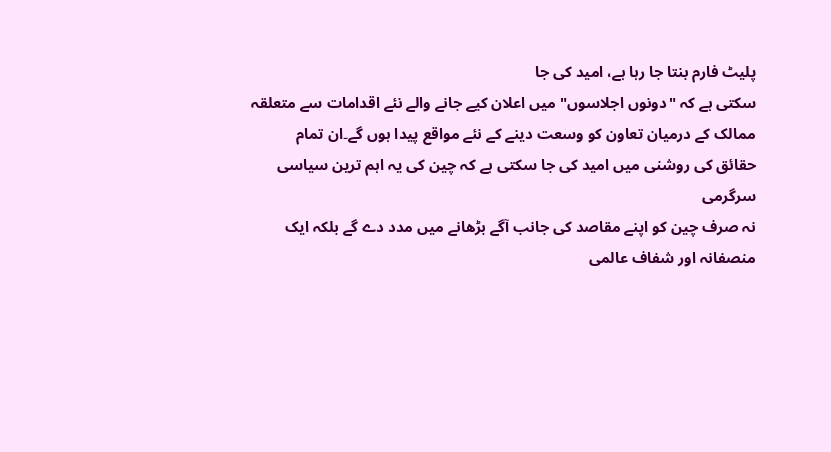پلیٹ فارم بنتا جا رہا ہے، امید کی جا
سکتی ہے کہ "دونوں اجلاسوں" میں اعلان کیے جانے والے نئے اقدامات سے متعلقہ
ممالک کے درمیان تعاون کو وسعت دینے کے نئے مواقع پیدا ہوں گے۔ان تمام
حقائق کی روشنی میں امید کی جا سکتی ہے کہ چین کی یہ اہم ترین سیاسی سرگرمی
نہ صرف چین کو اپنے مقاصد کی جانب آگے بڑھانے میں مدد دے گے بلکہ ایک
منصفانہ اور شفاف عالمی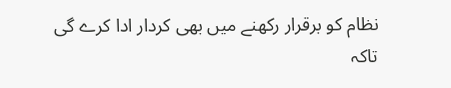نظام کو برقرار رکھنے میں بھی کردار ادا کرے گی
تاکہ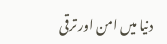دنیا میں امن اور ترقی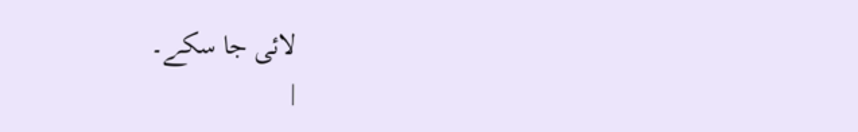لائی جا سکے۔
|